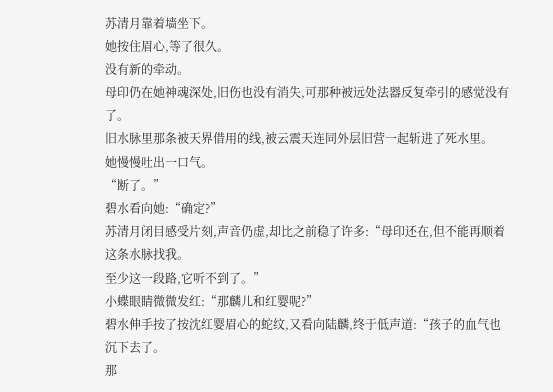苏清月靠着墙坐下。
她按住眉心,等了很久。
没有新的牵动。
母印仍在她神魂深处,旧伤也没有消失,可那种被远处法器反复牵引的感觉没有了。
旧水脉里那条被天界借用的线,被云震天连同外层旧营一起斩进了死水里。
她慢慢吐出一口气。
“断了。”
碧水看向她:“确定?”
苏清月闭目感受片刻,声音仍虚,却比之前稳了许多:“母印还在,但不能再顺着这条水脉找我。
至少这一段路,它听不到了。”
小蝶眼睛微微发红:“那麟儿和红婴呢?”
碧水伸手按了按沈红婴眉心的蛇纹,又看向陆麟,终于低声道:“孩子的血气也沉下去了。
那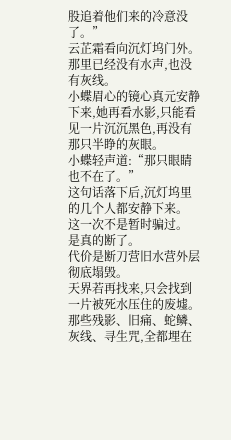股追着他们来的冷意没了。”
云芷霜看向沉灯坞门外。
那里已经没有水声,也没有灰线。
小蝶眉心的镜心真元安静下来,她再看水影,只能看见一片沉沉黑色,再没有那只半睁的灰眼。
小蝶轻声道:“那只眼睛也不在了。”
这句话落下后,沉灯坞里的几个人都安静下来。
这一次不是暂时骗过。
是真的断了。
代价是断刀营旧水营外层彻底塌毁。
天界若再找来,只会找到一片被死水压住的废墟。
那些残影、旧痛、蛇鳞、灰线、寻生咒,全都埋在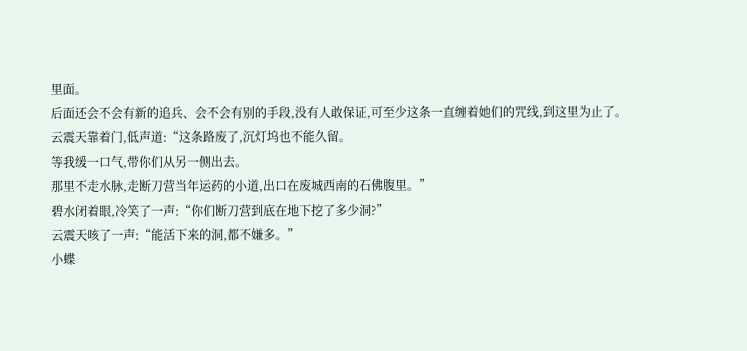里面。
后面还会不会有新的追兵、会不会有别的手段,没有人敢保证,可至少这条一直缠着她们的咒线,到这里为止了。
云震天靠着门,低声道:“这条路废了,沉灯坞也不能久留。
等我缓一口气,带你们从另一侧出去。
那里不走水脉,走断刀营当年运药的小道,出口在废城西南的石佛腹里。”
碧水闭着眼,冷笑了一声:“你们断刀营到底在地下挖了多少洞?”
云震天咳了一声:“能活下来的洞,都不嫌多。”
小蝶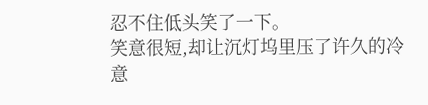忍不住低头笑了一下。
笑意很短,却让沉灯坞里压了许久的冷意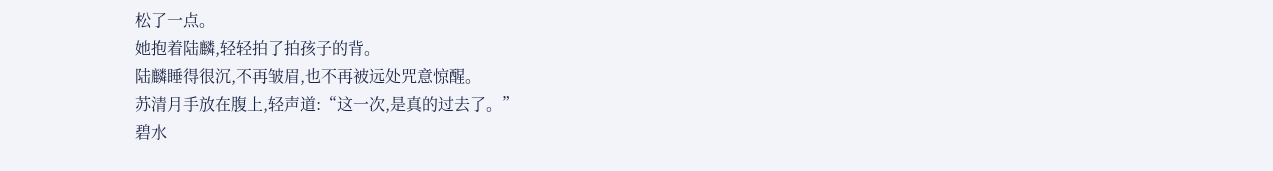松了一点。
她抱着陆麟,轻轻拍了拍孩子的背。
陆麟睡得很沉,不再皱眉,也不再被远处咒意惊醒。
苏清月手放在腹上,轻声道:“这一次,是真的过去了。”
碧水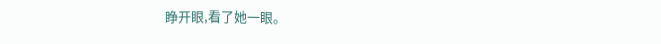睁开眼,看了她一眼。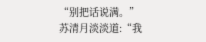“别把话说满。”
苏清月淡淡道:“我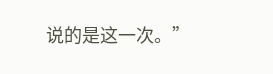说的是这一次。”